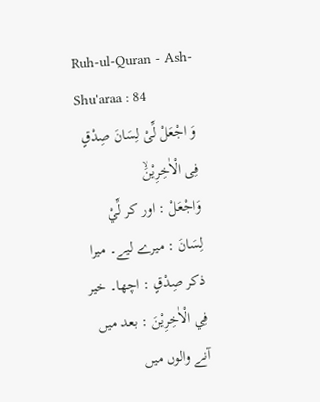Ruh-ul-Quran - Ash-Shu'araa : 84
وَ اجْعَلْ لِّیْ لِسَانَ صِدْقٍ فِی الْاٰخِرِیْنَۙ
وَاجْعَلْ : اور کر لِّيْ لِسَانَ : میرے لیے۔ میرا ذکر صِدْقٍ : اچھا۔ خیر فِي الْاٰخِرِيْنَ : بعد میں آنے والوں میں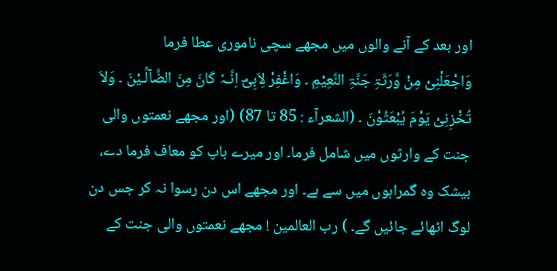اور بعد کے آنے والوں میں مجھے سچی ناموری عطا فرما
وَاجْعَلْنِیْ مِنْ وَّرَثَۃِ جَنَّۃِ النَّعِیْمِ ۔ وَاغْفِرْ لِاَبِیْٓ اِنَّـہٗ کَانَ مِنَ الضَّآلِّـیْنَ ۔ وَلاَ تُخْزِنِیْ یَوْمَ یُبْعَثُوْنَ ۔ (الشعرآء : 85 تا 87) (اور مجھے نعمتوں والی جنت کے وارثوں میں شامل فرما۔ اور میرے باپ کو معاف فرما دے، بیشک وہ گمراہوں میں سے ہے۔ اور مجھے اس دن رسوا نہ کر جس دن لوگ اٹھائے جائیں گے۔ ) رب العالمین ! مجھے نعمتوں والی جنت کے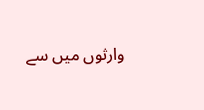وارثوں میں سے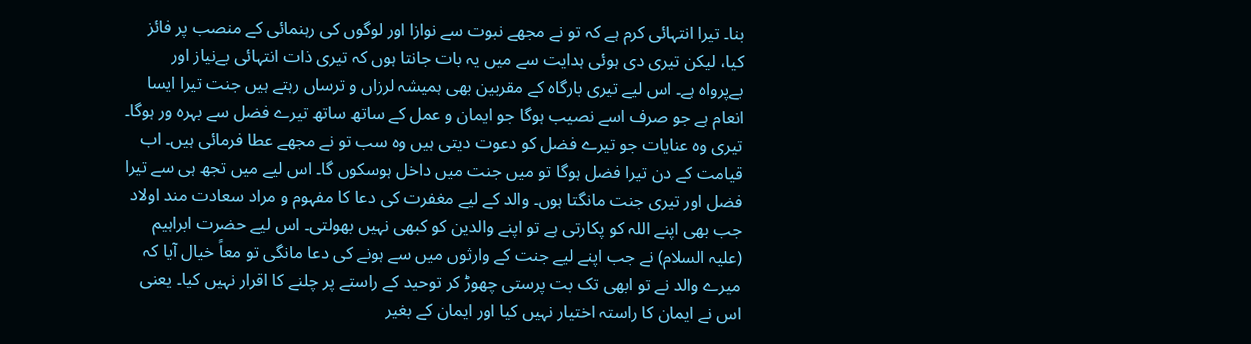بنا۔ تیرا انتہائی کرم ہے کہ تو نے مجھے نبوت سے نوازا اور لوگوں کی رہنمائی کے منصب پر فائز کیا، لیکن تیری دی ہوئی ہدایت سے میں یہ بات جانتا ہوں کہ تیری ذات انتہائی بےنیاز اور بےپرواہ ہے۔ اس لیے تیری بارگاہ کے مقربین بھی ہمیشہ لرزاں و ترساں رہتے ہیں جنت تیرا ایسا انعام ہے جو صرف اسے نصیب ہوگا جو ایمان و عمل کے ساتھ ساتھ تیرے فضل سے بہرہ ور ہوگا۔ تیری وہ عنایات جو تیرے فضل کو دعوت دیتی ہیں وہ سب تو نے مجھے عطا فرمائی ہیں۔ اب قیامت کے دن تیرا فضل ہوگا تو میں جنت میں داخل ہوسکوں گا۔ اس لیے میں تجھ ہی سے تیرا فضل اور تیری جنت مانگتا ہوں۔ والد کے لیے مغفرت کی دعا کا مفہوم و مراد سعادت مند اولاد جب بھی اپنے اللہ کو پکارتی ہے تو اپنے والدین کو کبھی نہیں بھولتی۔ اس لیے حضرت ابراہیم (علیہ السلام) نے جب اپنے لیے جنت کے وارثوں میں سے ہونے کی دعا مانگی تو معاً خیال آیا کہ میرے والد نے تو ابھی تک بت پرستی چھوڑ کر توحید کے راستے پر چلنے کا اقرار نہیں کیا۔ یعنی اس نے ایمان کا راستہ اختیار نہیں کیا اور ایمان کے بغیر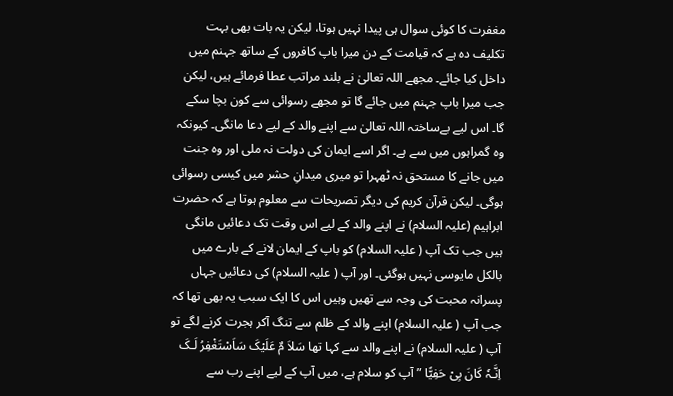مغفرت کا کوئی سوال ہی پیدا نہیں ہوتا، لیکن یہ بات بھی بہت تکلیف دہ ہے کہ قیامت کے دن میرا باپ کافروں کے ساتھ جہنم میں داخل کیا جائے۔ مجھے اللہ تعالیٰ نے بلند مراتب عطا فرمائے ہیں، لیکن جب میرا باپ جہنم میں جائے گا تو مجھے رسوائی سے کون بچا سکے گا۔ اس لیے بےساختہ اللہ تعالیٰ سے اپنے والد کے لیے دعا مانگی۔ کیونکہ وہ گمراہوں میں سے ہے۔ اگر اسے ایمان کی دولت نہ ملی اور وہ جنت میں جانے کا مستحق نہ ٹھہرا تو میری میدانِ حشر میں کیسی رسوائی ہوگی۔ لیکن قرآن کریم کی دیگر تصریحات سے معلوم ہوتا ہے کہ حضرت ابراہیم (علیہ السلام) نے اپنے والد کے لیے اس وقت تک دعائیں مانگی ہیں جب تک آپ ( علیہ السلام) کو باپ کے ایمان لانے کے بارے میں بالکل مایوسی نہیں ہوگئی۔ اور آپ ( علیہ السلام) کی دعائیں جہاں پسرانہ محبت کی وجہ سے تھیں وہیں اس کا ایک سبب یہ بھی تھا کہ جب آپ ( علیہ السلام) اپنے والد کے ظلم سے تنگ آکر ہجرت کرنے لگے تو آپ ( علیہ السلام) نے اپنے والد سے کہا تھا سَلاَ مٌ عَلَیْکَ سَاَسْتَغْفِرُ لَـکَ اِنَّـہٗ کَانَ بِیْ حَفِیًّا ” آپ کو سلام ہے، میں آپ کے لیے اپنے رب سے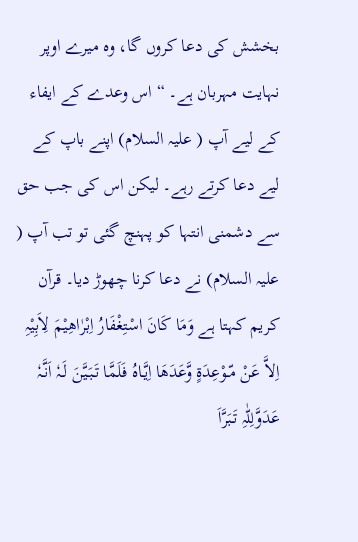بخشش کی دعا کروں گا، وہ میرے اوپر نہایت مہربان ہے۔ “ اس وعدے کے ایفاء کے لیے آپ ( علیہ السلام) اپنے باپ کے لیے دعا کرتے رہے۔ لیکن اس کی جب حق سے دشمنی انتہا کو پہنچ گئی تو تب آپ ( علیہ السلام) نے دعا کرنا چھوڑ دیا۔ قرآن کریم کہتا ہے وَمَا کَانَ اسْتِغْفَارُ اِبْرٰاھِیْمَ لِاَبِیْہِ اِلاَّ عَنْ مّـوْعِدَۃٍ وَّعَدَھَا اِیَّـاہُ فَلَمَّا تَـبَـیَّنَ لَـہٗ اَنَّـہٗ عَدَوَّلِلّٰہِ تَبَرَّاَ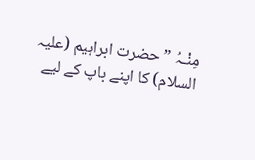مِنْـہُ ” حضرت ابراہیم (علیہ السلام) کا اپنے باپ کے لیے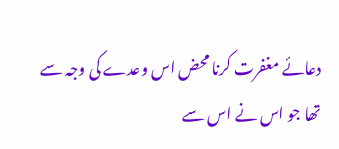دعائے مغفرت کرنا محض اس وعدے کی وجہ سے تھا جو اس نے اس سے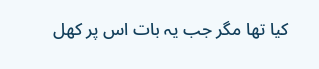کیا تھا مگر جب یہ بات اس پر کھل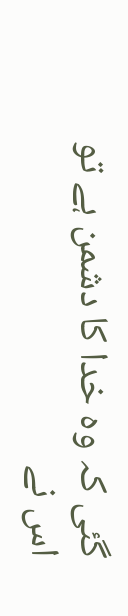گئی کہ وہ خدا کا دشمن ہے تو اس نے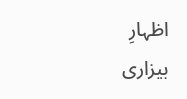اظہارِ بیزاری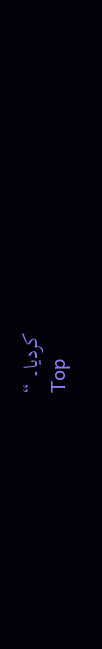کردیا۔ “
Top